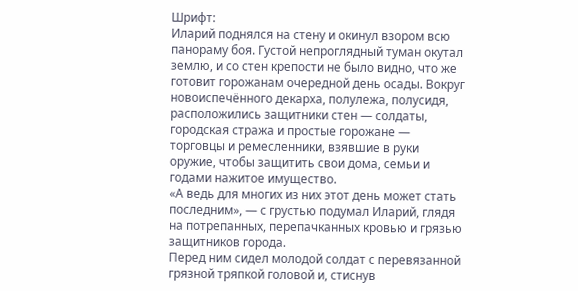Шрифт:
Иларий поднялся на стену и окинул взором всю панораму боя. Густой непроглядный туман окутал землю, и со стен крепости не было видно, что же готовит горожанам очередной день осады. Вокруг новоиспечённого декарха, полулежа, полусидя, расположились защитники стен — солдаты, городская стража и простые горожане — торговцы и ремесленники, взявшие в руки оружие, чтобы защитить свои дома, семьи и годами нажитое имущество.
«А ведь для многих из них этот день может стать последним», — с грустью подумал Иларий, глядя на потрепанных, перепачканных кровью и грязью защитников города.
Перед ним сидел молодой солдат с перевязанной грязной тряпкой головой и, стиснув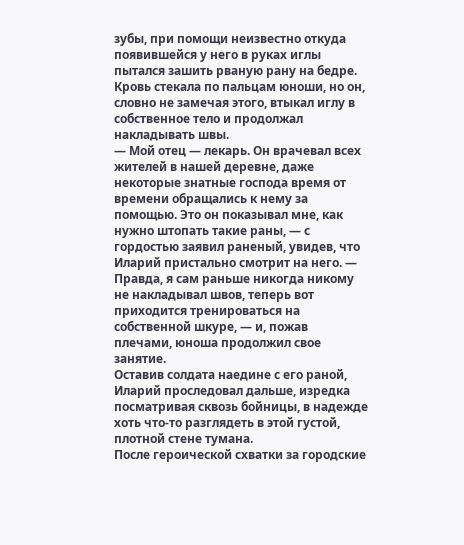зубы, при помощи неизвестно откуда появившейся у него в руках иглы пытался зашить рваную рану на бедре. Кровь стекала по пальцам юноши, но он, словно не замечая этого, втыкал иглу в собственное тело и продолжал накладывать швы.
— Мой отец — лекарь. Он врачевал всех жителей в нашей деревне, даже некоторые знатные господа время от времени обращались к нему за помощью. Это он показывал мне, как нужно штопать такие раны, — с гордостью заявил раненый, увидев, что Иларий пристально смотрит на него. — Правда, я сам раньше никогда никому не накладывал швов, теперь вот приходится тренироваться на собственной шкуре, — и, пожав плечами, юноша продолжил свое занятие.
Оставив солдата наедине с его раной, Иларий проследовал дальше, изредка посматривая сквозь бойницы, в надежде хоть что-то разглядеть в этой густой, плотной стене тумана.
После героической схватки за городские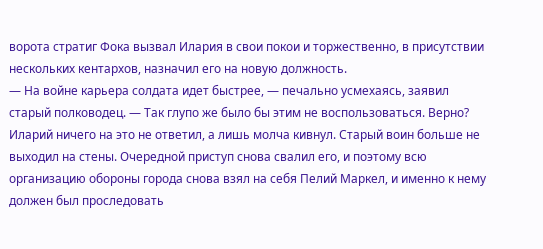ворота стратиг Фока вызвал Илария в свои покои и торжественно, в присутствии нескольких кентархов, назначил его на новую должность.
— На войне карьера солдата идет быстрее, — печально усмехаясь, заявил старый полководец. — Так глупо же было бы этим не воспользоваться. Верно?
Иларий ничего на это не ответил, а лишь молча кивнул. Старый воин больше не выходил на стены. Очередной приступ снова свалил его, и поэтому всю организацию обороны города снова взял на себя Пелий Маркел, и именно к нему должен был проследовать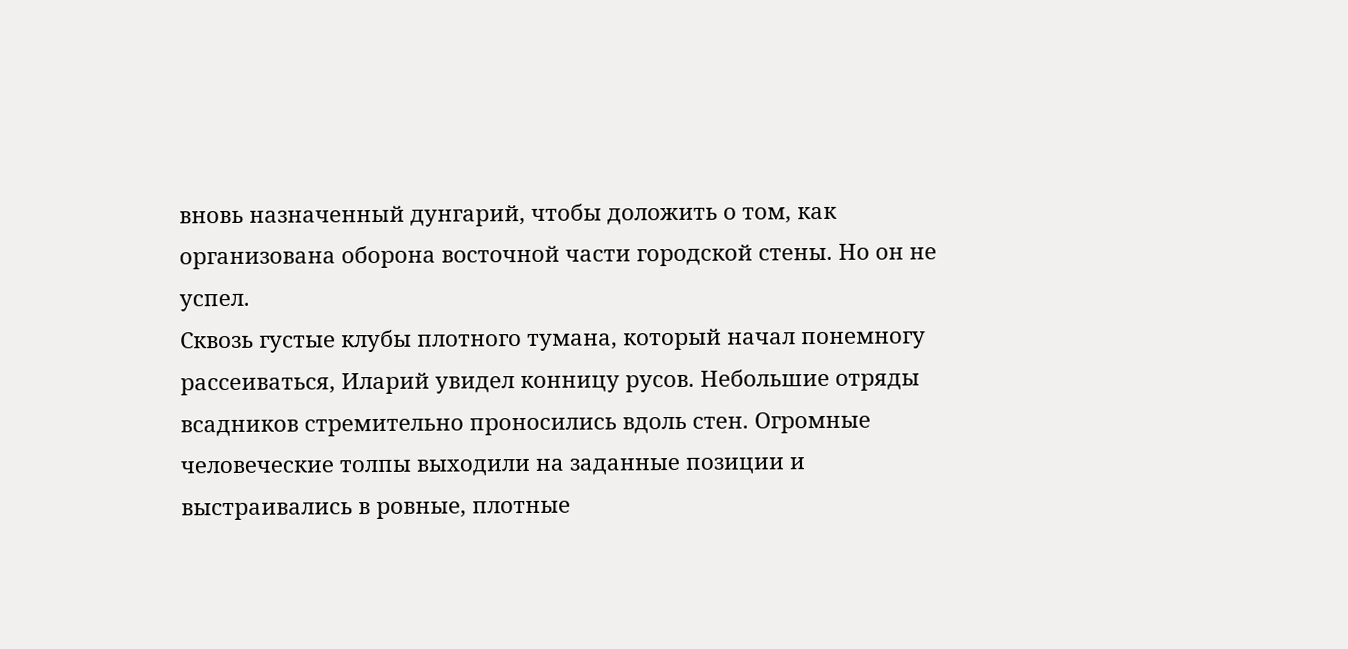вновь назначенный дунгарий, чтобы доложить о том, как организована оборона восточной части городской стены. Но он не успел.
Сквозь густые клубы плотного тумана, который начал понемногу рассеиваться, Иларий увидел конницу русов. Небольшие отряды всадников стремительно проносились вдоль стен. Огромные человеческие толпы выходили на заданные позиции и выстраивались в ровные, плотные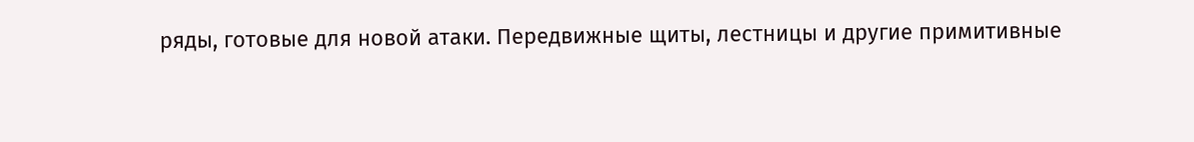ряды, готовые для новой атаки. Передвижные щиты, лестницы и другие примитивные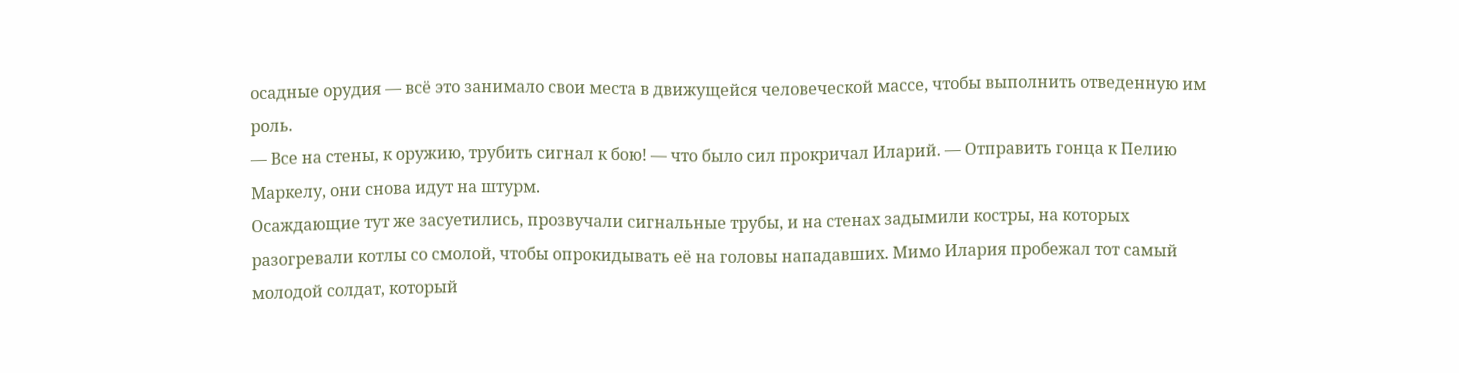осадные орудия — всё это занимало свои места в движущейся человеческой массе, чтобы выполнить отведенную им роль.
— Все на стены, к оружию, трубить сигнал к бою! — что было сил прокричал Иларий. — Отправить гонца к Пелию Маркелу, они снова идут на штурм.
Осаждающие тут же засуетились, прозвучали сигнальные трубы, и на стенах задымили костры, на которых разогревали котлы со смолой, чтобы опрокидывать её на головы нападавших. Мимо Илария пробежал тот самый молодой солдат, который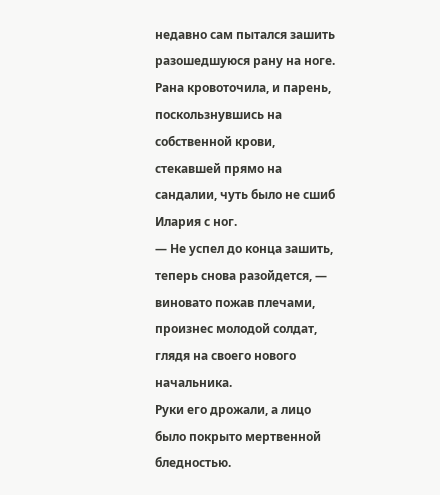недавно сам пытался зашить разошедшуюся рану на ноге. Рана кровоточила, и парень, поскользнувшись на собственной крови, стекавшей прямо на сандалии, чуть было не сшиб Илария с ног.
— Не успел до конца зашить, теперь снова разойдется, — виновато пожав плечами, произнес молодой солдат, глядя на своего нового начальника.
Руки его дрожали, а лицо было покрыто мертвенной бледностью.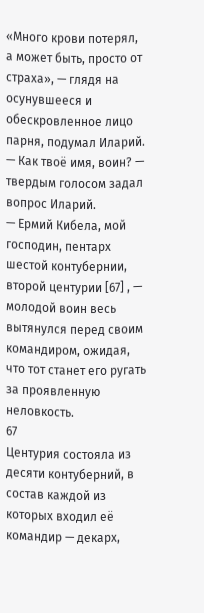«Много крови потерял, а может быть, просто от страха», — глядя на осунувшееся и обескровленное лицо парня, подумал Иларий.
— Как твоё имя, воин? — твердым голосом задал вопрос Иларий.
— Ермий Кибела, мой господин, пентарх шестой контубернии, второй центурии [67] , — молодой воин весь вытянулся перед своим командиром, ожидая, что тот станет его ругать за проявленную неловкость.
67
Центурия состояла из десяти контуберний, в состав каждой из которых входил её командир — декарх,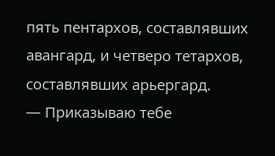пять пентархов, составлявших авангард, и четверо тетархов, составлявших арьергард.
— Приказываю тебе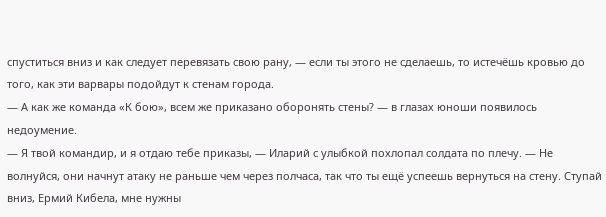спуститься вниз и как следует перевязать свою рану, — если ты этого не сделаешь, то истечёшь кровью до того, как эти варвары подойдут к стенам города.
— А как же команда «К бою», всем же приказано оборонять стены? — в глазах юноши появилось недоумение.
— Я твой командир, и я отдаю тебе приказы, — Иларий с улыбкой похлопал солдата по плечу. — Не волнуйся, они начнут атаку не раньше чем через полчаса, так что ты ещё успеешь вернуться на стену. Ступай вниз, Ермий Кибела, мне нужны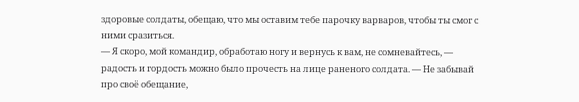здоровые солдаты, обещаю, что мы оставим тебе парочку варваров, чтобы ты смог с ними сразиться.
— Я скоро, мой командир, обработаю ногу и вернусь к вам, не сомневайтесь, — радость и гордость можно было прочесть на лице раненого солдата. — Не забывай про своё обещание,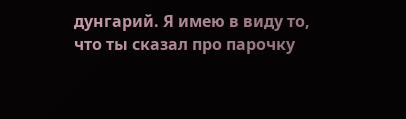дунгарий. Я имею в виду то, что ты сказал про парочку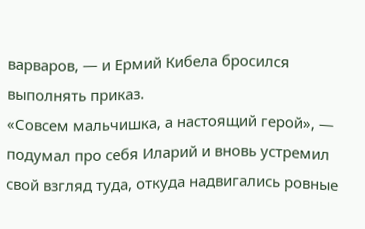варваров, — и Ермий Кибела бросился выполнять приказ.
«Совсем мальчишка, а настоящий герой», — подумал про себя Иларий и вновь устремил свой взгляд туда, откуда надвигались ровные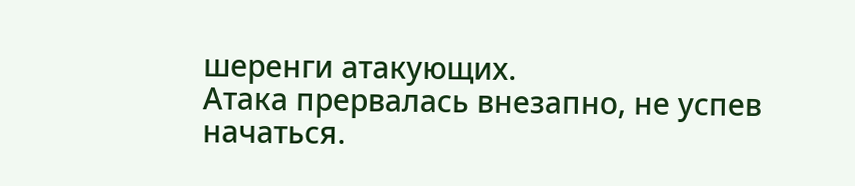шеренги атакующих.
Атака прервалась внезапно, не успев начаться.